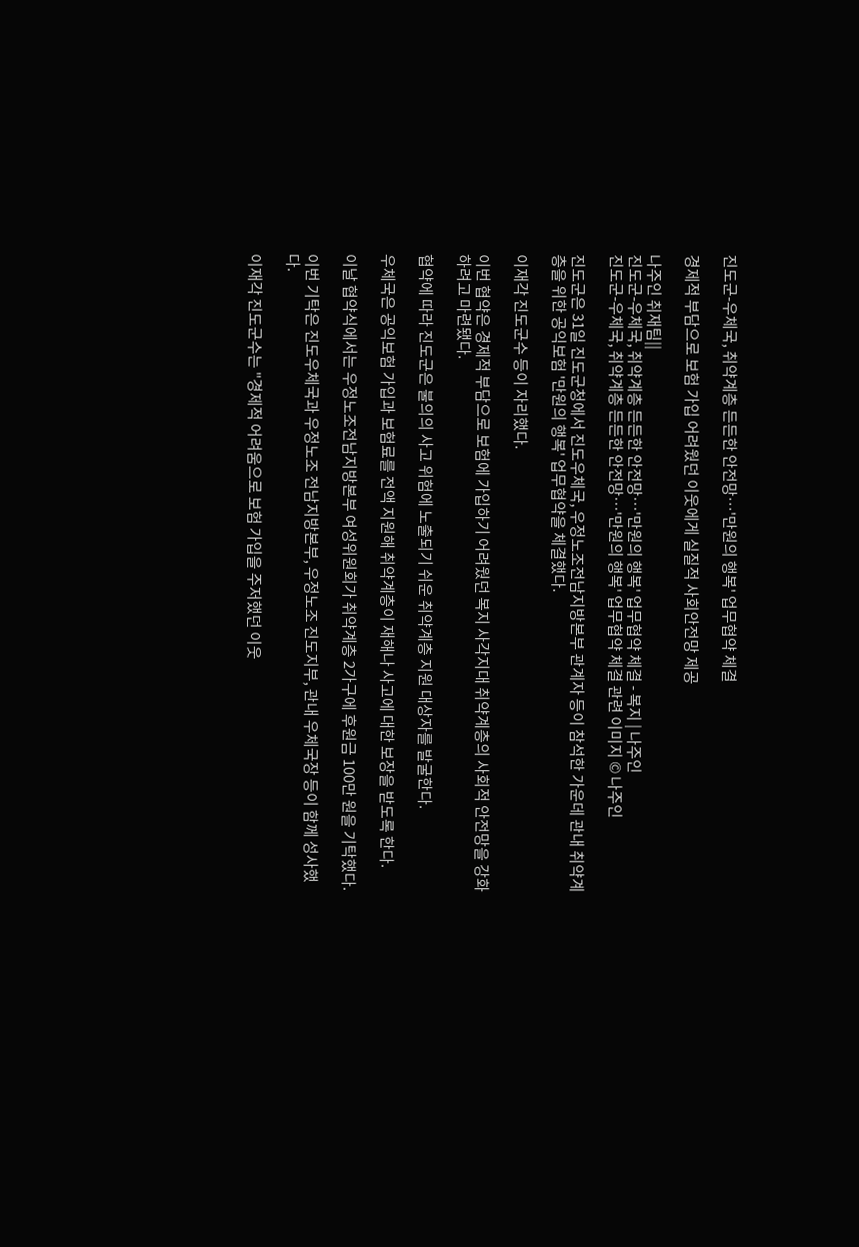진도군-우체국, 취약계층 든든한 안전망…'만원의 행복' 업무협약 체결

경제적 부담으로 보험 가입 어려웠던 이웃에게 실질적 사회안전망 제공

나주인 취재팀||
진도군-우체국, 취약계층 든든한 안전망…'만원의 행복' 업무협약 체결 - 복지 | 나주인
진도군-우체국, 취약계층 든든한 안전망…'만원의 행복' 업무협약 체결 관련 이미지 © 나주인

진도군은 31일 진도군청에서 진도우체국, 우정노조전남지방본부 관계자 등이 참석한 가운데 관내 취약계층을 위한 공익보험 '만원의 행복' 업무협약을 체결했다.

이재각 진도군수 등이 자리했다.

이번 협약은 경제적 부담으로 보험에 가입하기 어려웠던 복지 사각지대 취약계층의 사회적 안전망을 강화하려고 마련됐다.

협약에 따라 진도군은 불의의 사고 위험에 노출되기 쉬운 취약계층 지원 대상자를 발굴한다.

우체국은 공익보험 가입과 보험료를 전액 지원해 취약계층이 재해나 사고에 대한 보장을 받도록 한다.

이날 협약식에서는 우정노조전남지방본부 여성위원회가 취약계층 2가구에 후원금 100만 원을 기탁했다.

이번 기탁은 진도우체국과 우정노조 전남지방본부, 우정노조 진도지부, 관내 우체국장 등이 함께 성사했다.

이재각 진도군수는 "경제적 어려움으로 보험 가입을 주저했던 이웃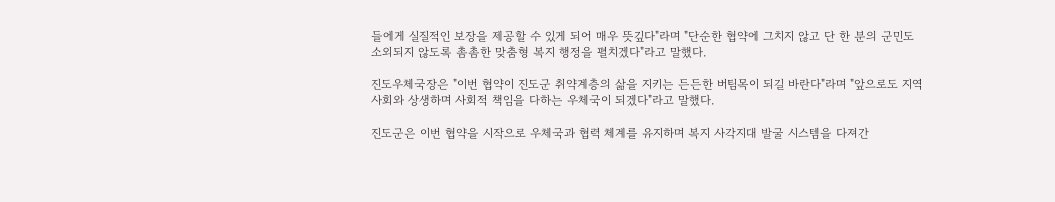들에게 실질적인 보장을 제공할 수 있게 되어 매우 뜻깊다"라며 "단순한 협약에 그치지 않고 단 한 분의 군민도 소외되지 않도록 촘촘한 맞춤형 복지 행정을 펼치겠다"라고 말했다.

진도우체국장은 "이번 협약이 진도군 취약계층의 삶을 지키는 든든한 버팀목이 되길 바란다"라며 "앞으로도 지역사회와 상생하며 사회적 책임을 다하는 우체국이 되겠다"라고 말했다.

진도군은 이번 협약을 시작으로 우체국과 협력 체계를 유지하며 복지 사각지대 발굴 시스템을 다져간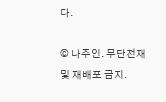다.

© 나주인. 무단전재 및 재배포 금지.